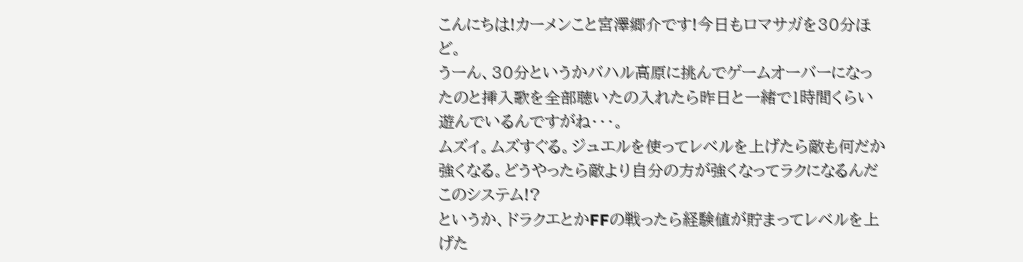こんにちは!カーメンこと宮澤郷介です!今日もロマサガを30分ほど。
うーん、30分というかバハル高原に挑んでゲームオーバーになったのと挿入歌を全部聴いたの入れたら昨日と一緒で1時間くらい遊んでいるんですがね・・・。
ムズイ。ムズすぐる。ジュエルを使ってレベルを上げたら敵も何だか強くなる。どうやったら敵より自分の方が強くなってラクになるんだこのシステム!?
というか、ドラクエとかFFの戦ったら経験値が貯まってレベルを上げた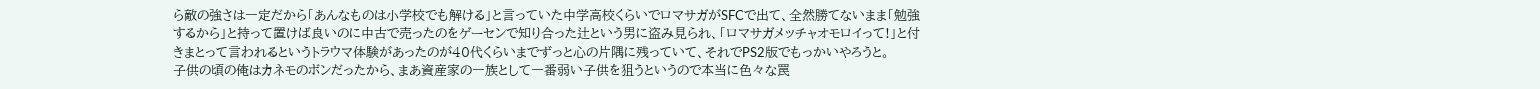ら敵の強さは一定だから「あんなものは小学校でも解ける」と言っていた中学高校くらいでロマサガがSFCで出て、全然勝てないまま「勉強するから」と持って置けば良いのに中古で売ったのをゲーセンで知り合った辻という男に盗み見られ、「ロマサガメッチャオモロイって!」と付きまとって言われるというトラウマ体験があったのが40代くらいまでずっと心の片隅に残っていて、それでPS2版でもっかいやろうと。
子供の頃の俺はカネモのボンだったから、まあ資産家の一族として一番弱い子供を狙うというので本当に色々な罠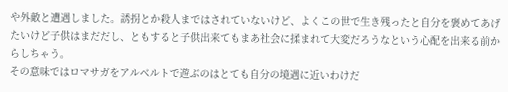や外敵と遭遇しました。誘拐とか殺人まではされていないけど、よくこの世で生き残ったと自分を褒めてあげたいけど子供はまだだし、ともすると子供出来てもまあ社会に揉まれて大変だろうなという心配を出来る前からしちゃう。
その意味ではロマサガをアルベルトで遊ぶのはとても自分の境遇に近いわけだ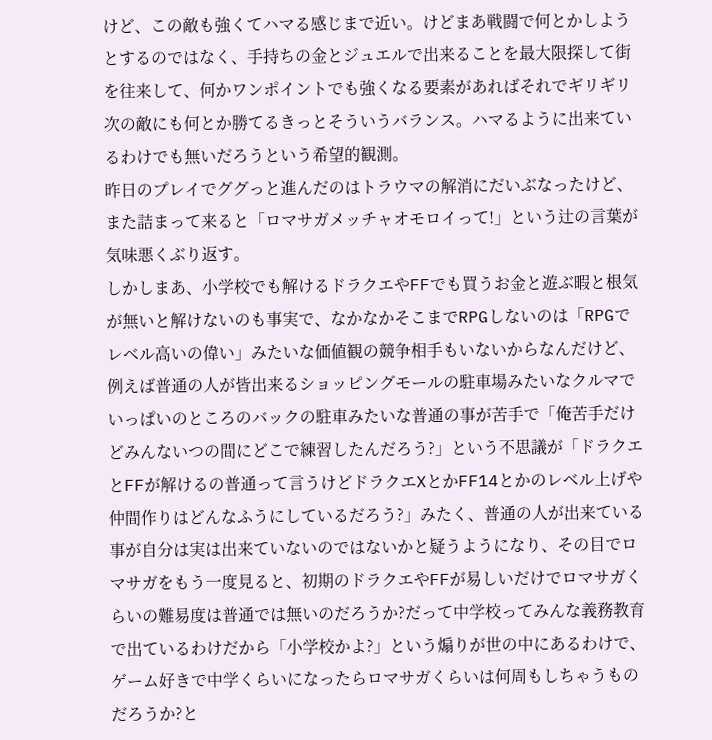けど、この敵も強くてハマる感じまで近い。けどまあ戦闘で何とかしようとするのではなく、手持ちの金とジュエルで出来ることを最大限探して街を往来して、何かワンポイントでも強くなる要素があればそれでギリギリ次の敵にも何とか勝てるきっとそういうバランス。ハマるように出来ているわけでも無いだろうという希望的観測。
昨日のプレイでググっと進んだのはトラウマの解消にだいぶなったけど、また詰まって来ると「ロマサガメッチャオモロイって!」という辻の言葉が気味悪くぶり返す。
しかしまあ、小学校でも解けるドラクエやFFでも買うお金と遊ぶ暇と根気が無いと解けないのも事実で、なかなかそこまでRPGしないのは「RPGでレベル高いの偉い」みたいな価値観の競争相手もいないからなんだけど、例えば普通の人が皆出来るショッピングモールの駐車場みたいなクルマでいっぱいのところのバックの駐車みたいな普通の事が苦手で「俺苦手だけどみんないつの間にどこで練習したんだろう?」という不思議が「ドラクエとFFが解けるの普通って言うけどドラクエXとかFF14とかのレベル上げや仲間作りはどんなふうにしているだろう?」みたく、普通の人が出来ている事が自分は実は出来ていないのではないかと疑うようになり、その目でロマサガをもう一度見ると、初期のドラクエやFFが易しいだけでロマサガくらいの難易度は普通では無いのだろうか?だって中学校ってみんな義務教育で出ているわけだから「小学校かよ?」という煽りが世の中にあるわけで、ゲーム好きで中学くらいになったらロマサガくらいは何周もしちゃうものだろうか?と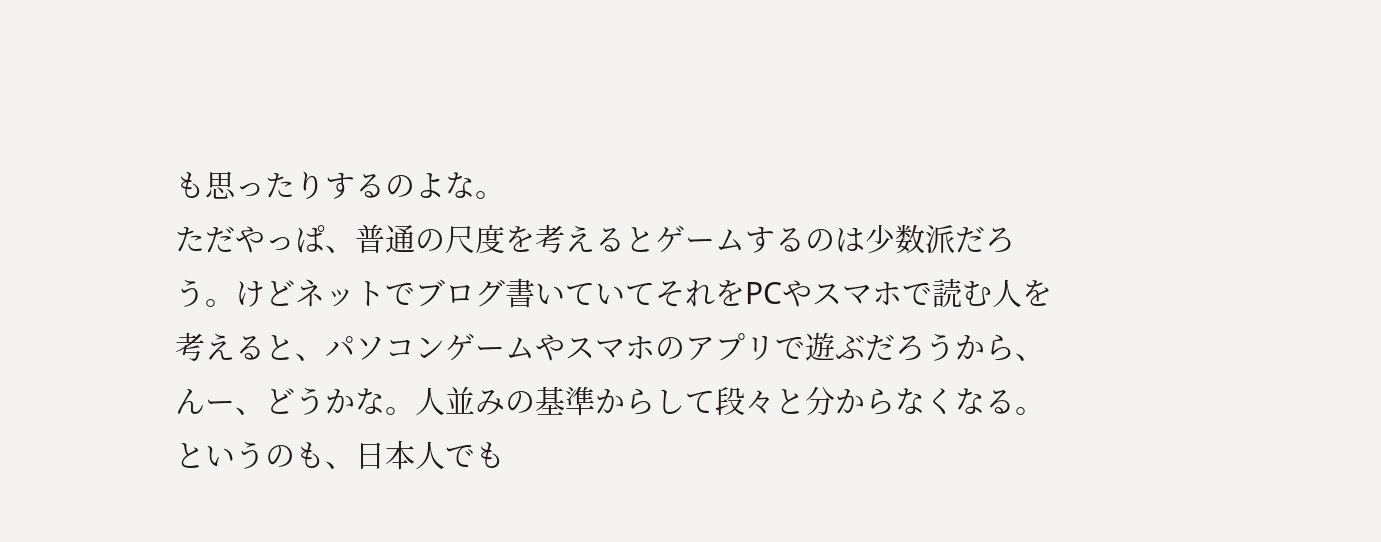も思ったりするのよな。
ただやっぱ、普通の尺度を考えるとゲームするのは少数派だろう。けどネットでブログ書いていてそれをPCやスマホで読む人を考えると、パソコンゲームやスマホのアプリで遊ぶだろうから、んー、どうかな。人並みの基準からして段々と分からなくなる。
というのも、日本人でも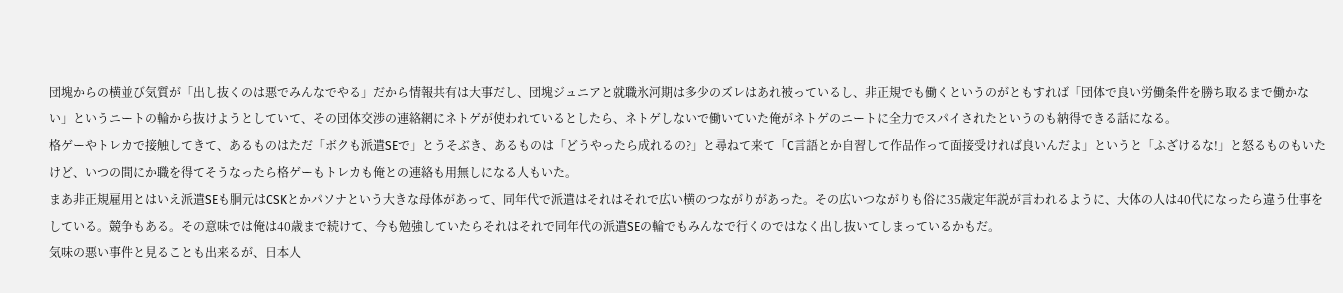団塊からの横並び気質が「出し抜くのは悪でみんなでやる」だから情報共有は大事だし、団塊ジュニアと就職氷河期は多少のズレはあれ被っているし、非正規でも働くというのがともすれば「団体で良い労働条件を勝ち取るまで働かない」というニートの輪から抜けようとしていて、その団体交渉の連絡網にネトゲが使われているとしたら、ネトゲしないで働いていた俺がネトゲのニートに全力でスパイされたというのも納得できる話になる。
格ゲーやトレカで接触してきて、あるものはただ「ボクも派遣SEで」とうそぶき、あるものは「どうやったら成れるの?」と尋ねて来て「C言語とか自習して作品作って面接受ければ良いんだよ」というと「ふざけるな!」と怒るものもいたけど、いつの間にか職を得てそうなったら格ゲーもトレカも俺との連絡も用無しになる人もいた。
まあ非正規雇用とはいえ派遣SEも胴元はCSKとかパソナという大きな母体があって、同年代で派遣はそれはそれで広い横のつながりがあった。その広いつながりも俗に35歳定年説が言われるように、大体の人は40代になったら違う仕事をしている。競争もある。その意味では俺は40歳まで続けて、今も勉強していたらそれはそれで同年代の派遣SEの輪でもみんなで行くのではなく出し抜いてしまっているかもだ。
気味の悪い事件と見ることも出来るが、日本人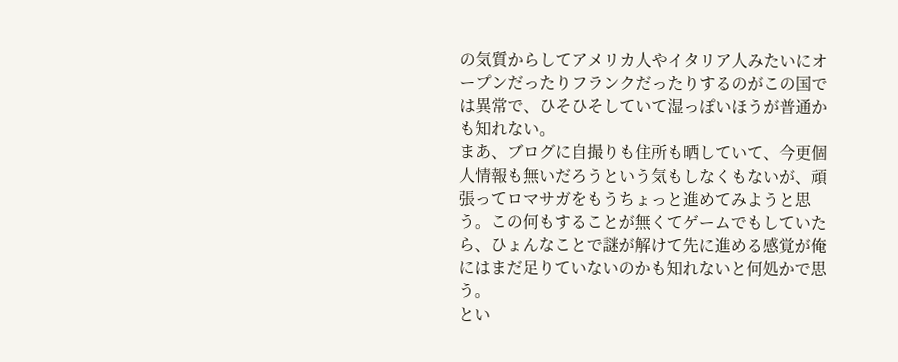の気質からしてアメリカ人やイタリア人みたいにオープンだったりフランクだったりするのがこの国では異常で、ひそひそしていて湿っぽいほうが普通かも知れない。
まあ、ブログに自撮りも住所も晒していて、今更個人情報も無いだろうという気もしなくもないが、頑張ってロマサガをもうちょっと進めてみようと思う。この何もすることが無くてゲームでもしていたら、ひょんなことで謎が解けて先に進める感覚が俺にはまだ足りていないのかも知れないと何処かで思う。
とい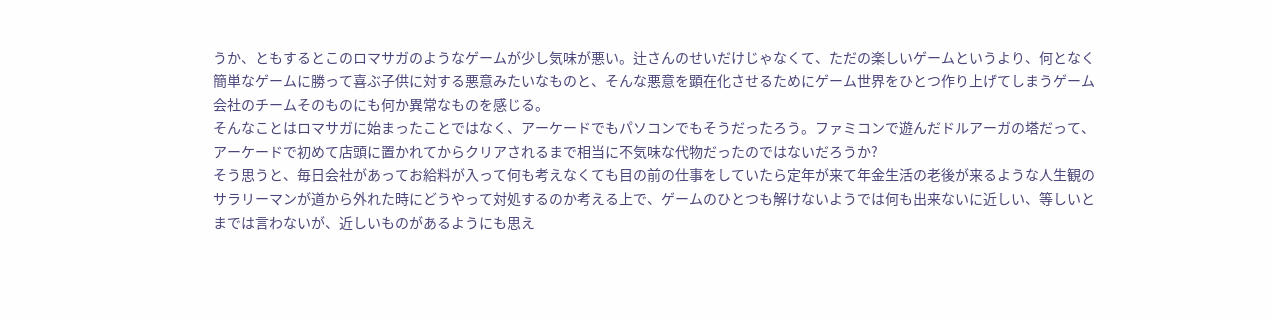うか、ともするとこのロマサガのようなゲームが少し気味が悪い。辻さんのせいだけじゃなくて、ただの楽しいゲームというより、何となく簡単なゲームに勝って喜ぶ子供に対する悪意みたいなものと、そんな悪意を顕在化させるためにゲーム世界をひとつ作り上げてしまうゲーム会社のチームそのものにも何か異常なものを感じる。
そんなことはロマサガに始まったことではなく、アーケードでもパソコンでもそうだったろう。ファミコンで遊んだドルアーガの塔だって、アーケードで初めて店頭に置かれてからクリアされるまで相当に不気味な代物だったのではないだろうか?
そう思うと、毎日会社があってお給料が入って何も考えなくても目の前の仕事をしていたら定年が来て年金生活の老後が来るような人生観のサラリーマンが道から外れた時にどうやって対処するのか考える上で、ゲームのひとつも解けないようでは何も出来ないに近しい、等しいとまでは言わないが、近しいものがあるようにも思え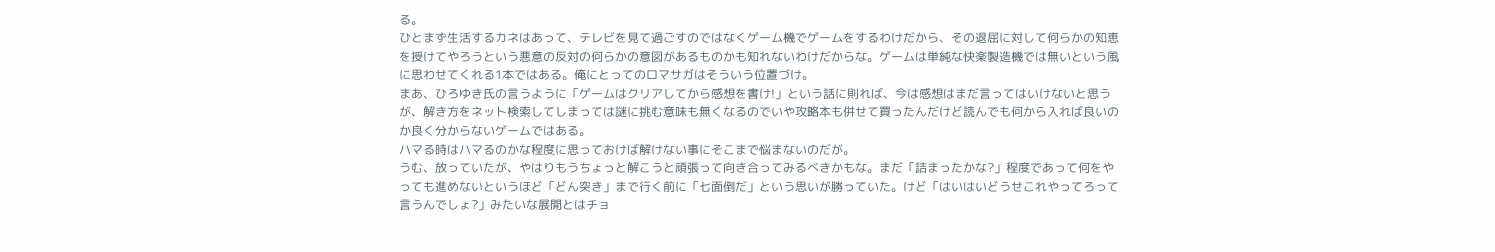る。
ひとまず生活するカネはあって、テレビを見て過ごすのではなくゲーム機でゲームをするわけだから、その退屈に対して何らかの知恵を授けてやろうという悪意の反対の何らかの意図があるものかも知れないわけだからな。ゲームは単純な快楽製造機では無いという風に思わせてくれる1本ではある。俺にとってのロマサガはそういう位置づけ。
まあ、ひろゆき氏の言うように「ゲームはクリアしてから感想を書け!」という話に則れば、今は感想はまだ言ってはいけないと思うが、解き方をネット検索してしまっては謎に挑む意味も無くなるのでいや攻略本も併せて買ったんだけど読んでも何から入れば良いのか良く分からないゲームではある。
ハマる時はハマるのかな程度に思っておけば解けない事にそこまで悩まないのだが。
うむ、放っていたが、やはりもうちょっと解こうと頑張って向き合ってみるべきかもな。まだ「詰まったかな?」程度であって何をやっても進めないというほど「どん突き」まで行く前に「七面倒だ」という思いが勝っていた。けど「はいはいどうせこれやってろって言うんでしょ?」みたいな展開とはチョ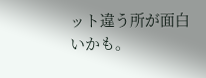ット違う所が面白いかも。